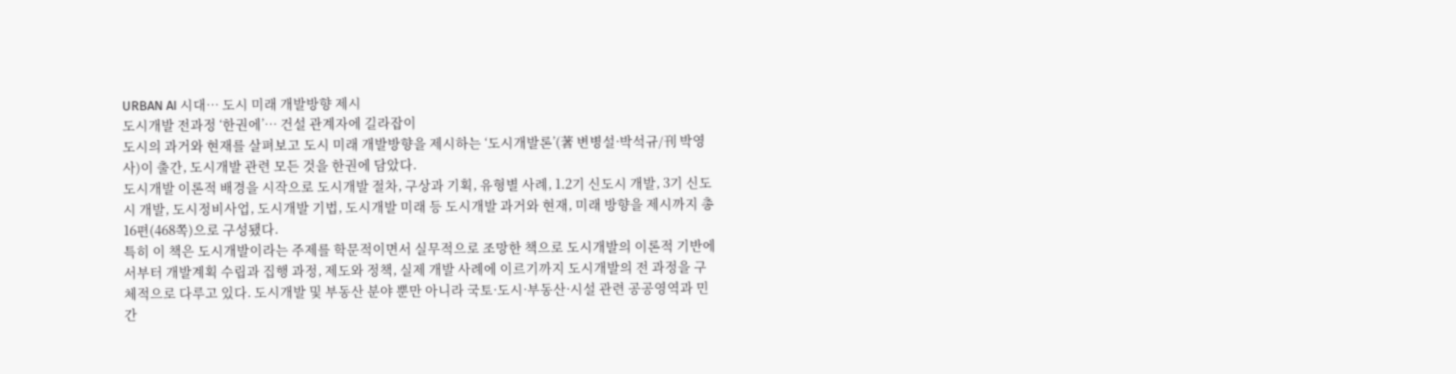URBAN AI 시대… 도시 미래 개발방향 제시
도시개발 전과정 ‘한권에’… 건설 관계자에 길라잡이
도시의 과거와 현재를 살펴보고 도시 미래 개발방향을 제시하는 ‘도시개발론’(著 변병설·박석규/刊 박영사)이 출간, 도시개발 관련 모든 것을 한권에 담았다.
도시개발 이론적 배경을 시작으로 도시개발 절차, 구상과 기획, 유형별 사례, 1.2기 신도시 개발, 3기 신도시 개발, 도시정비사업, 도시개발 기법, 도시개발 미래 등 도시개발 과거와 현재, 미래 방향을 제시까지 총 16편(468쪽)으로 구성됐다.
특히 이 책은 도시개발이라는 주제를 학문적이면서 실무적으로 조망한 책으로 도시개발의 이론적 기반에서부터 개발계획 수립과 집행 과정, 제도와 정책, 실제 개발 사례에 이르기까지 도시개발의 전 과정을 구체적으로 다루고 있다. 도시개발 및 부동산 분야 뿐만 아니라 국토·도시·부동산·시설 관련 공공영역과 민간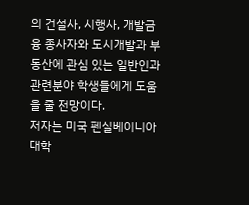의 건설사, 시행사, 개발금융 종사자와 도시개발과 부동산에 관심 있는 일반인과 관련분야 학생들에게 도움을 줄 전망이다.
저자는 미국 펜실베이니아대학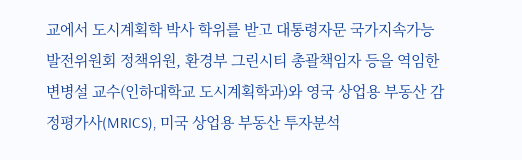교에서 도시계획학 박사 학위를 받고 대통령자문 국가지속가능발전위원회 정책위원, 환경부 그린시티 총괄책임자 등을 역임한 변병설 교수(인하대학교 도시계획학과)와 영국 상업용 부동산 감정평가사(MRICS), 미국 상업용 부동산 투자분석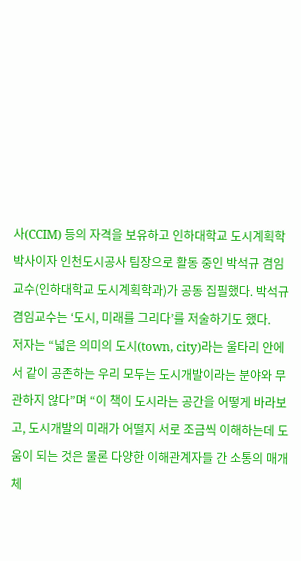사(CCIM) 등의 자격을 보유하고 인하대학교 도시계획학 박사이자 인천도시공사 팀장으로 활동 중인 박석규 겸임교수(인하대학교 도시계획학과)가 공동 집필했다. 박석규 겸임교수는 ‘도시, 미래를 그리다’를 저술하기도 했다.
저자는 “넓은 의미의 도시(town, city)라는 울타리 안에서 같이 공존하는 우리 모두는 도시개발이라는 분야와 무관하지 않다”며 “이 책이 도시라는 공간을 어떻게 바라보고, 도시개발의 미래가 어떨지 서로 조금씩 이해하는데 도움이 되는 것은 물론 다양한 이해관계자들 간 소통의 매개체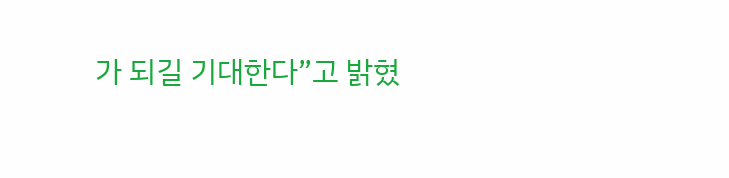가 되길 기대한다”고 밝혔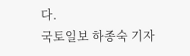다.
국토일보 하종숙 기자